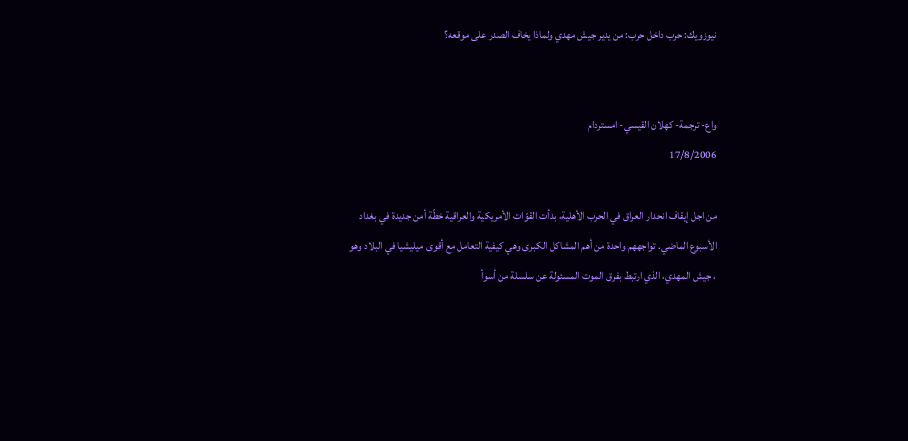نيوزويك: حرب داخل حرب: من يدير جيش مهدي ولماذا يخاف الصدر على موقعه؟


واع- ترجمة- كهلان القيسي- امستردام
17/8/2006

من اجل إيقاف انحدار العراق في الحرب الأهلية، بدأت القوّات الأمريكية والعراقية خطّة أمن جديدة في بغداد الأسبوع الماضي. تواجههم واحدة من أهم المشاكل الكبرى وهي كيفية التعامل مع أقوى ميليشيا في البلاد وهو ، جيش المهدي، الذي ارتبط بفرق الموت المسئولة عن سلسلة من أسوأ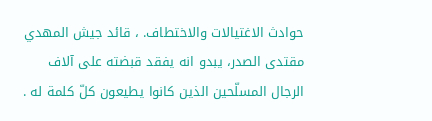حوادث الاغتيالات والاختطاف. ، قائد جيش المهدي مقتدى الصدر، يبدو انه يفقد قبضته على آلاف الرجال المسلّحين الذين كانوا يطيعون كلّ كلمة له .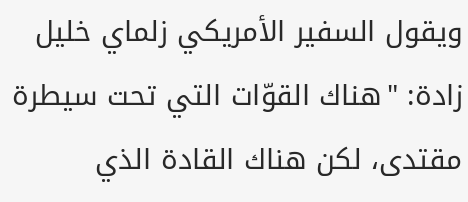ويقول السفير الأمريكي زلماي خليل زادة: "هناك القوّات التي تحت سيطرة مقتدى، لكن هناك القادة الذي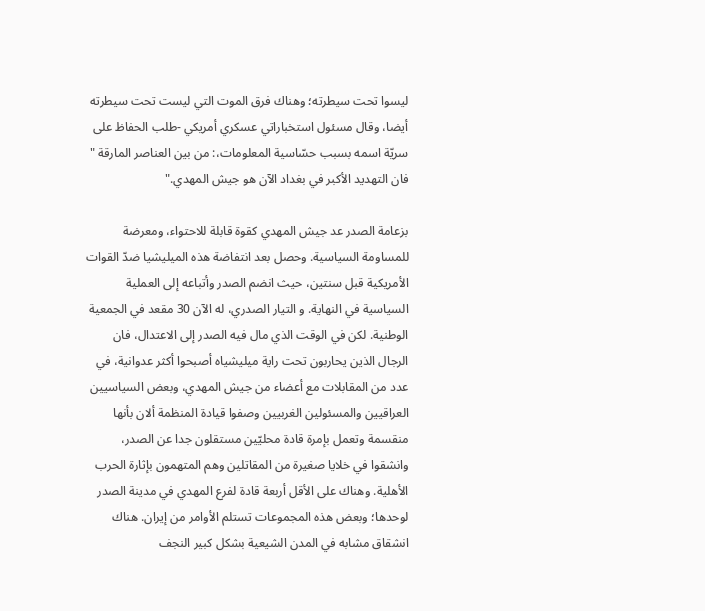ليسوا تحت سيطرته؛ وهناك فرق الموت التي ليست تحت سيطرته أيضا، وقال مسئول استخباراتي عسكري أمريكي -طلب الحفاظ على سريّة اسمه بسبب حسّاسية المعلومات،: من بين العناصر المارقة " فان التهديد الأكبر في بغداد الآن هو جيش المهدي."

بزعامة الصدر عد جيش المهدي كقوة قابلة للاحتواء، ومعرضة للمساومة السياسية. وحصل بعد انتفاضة هذه الميليشيا ضدّ القوات الأمريكية قبل سنتين، حيث انضم الصدر وأتباعه إلى العملية السياسية في النهاية. و التيار الصدري، له الآن 30 مقعد في الجمعية الوطنية. لكن في الوقت الذي مال فيه الصدر إلى الاعتدال، فان الرجال الذين يحاربون تحت راية ميليشياه أصبحوا أكثر عدوانية، في عدد من المقابلات مع أعضاء من جيش المهدي، وبعض السياسيين العراقيين والمسئولين الغربيين وصفوا قيادة المنظمة ألان بأنها منقسمة وتعمل بإمرة قادة محليّين مستقلون جدا عن الصدر، وانشقوا في خلايا صغيرة من المقاتلين وهم المتهمون بإثارة الحرب الأهلية. وهناك على الأقل أربعة قادة لفرع المهدي في مدينة الصدر لوحدها؛ وبعض هذه المجموعات تستلم الأوامر من إيران. هناك انشقاق مشابه في المدن الشيعية بشكل كبير النجف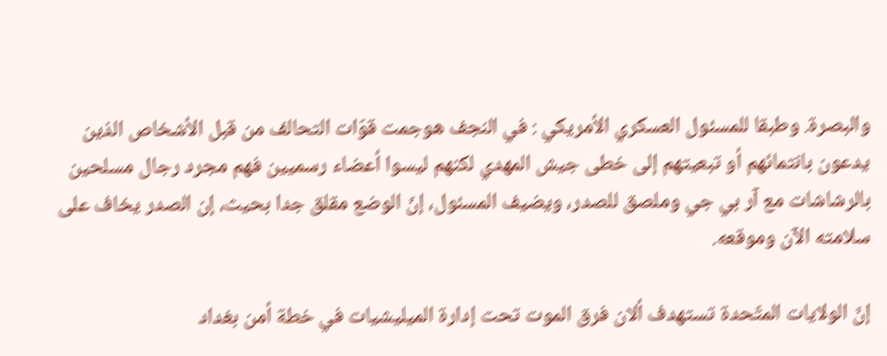والبصرة. وطبقا للمسئول العسكري الأمريكي : في النجف هوجمت قوّات التحالف من قبل الأشخاص الذين يدعون بانتمائهم أو تبعيتهم إلى خطى جيش المهدي لكنهم ليسوا أعضاء رسميين فهم مجرد رجال مسلحين بالرشاشات مع آر بي جي وملصق للصدر، ويضيف المسئول، إنّ الوضع مقلق جدا بحيث، إن الصدر يخاف على سلامته الآن وموقعه.

إنّ الولايات المتّحدة تستهدف ألان فرق الموت تحت إدارة الميليشيات في خطة أمن بغداد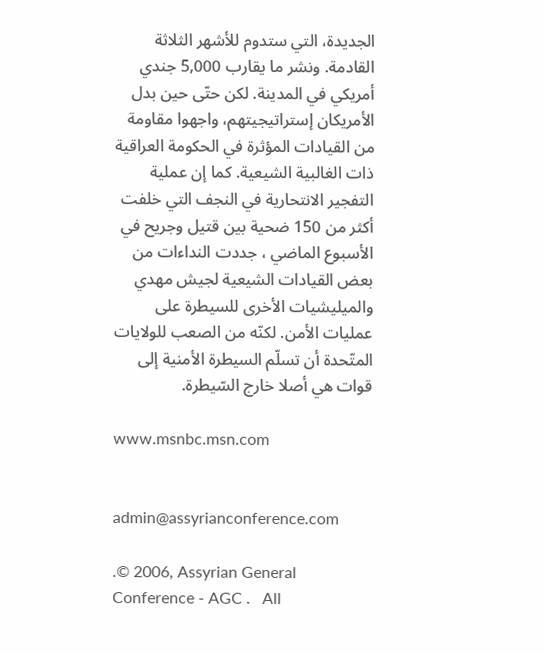الجديدة، التي ستدوم للأشهر الثلاثة القادمة. ونشر ما يقارب 5,000 جندي أمريكي في المدينة. لكن حتّى حين بدل الأمريكان إستراتيجيتهم، واجهوا مقاومة من القيادات المؤثرة في الحكومة العراقية ذات الغالبية الشيعية. كما إن عملية التفجير الانتحارية في النجف التي خلفت أكثر من 150 ضحية بين قتيل وجريح في الأسبوع الماضي ، جددت النداءات من بعض القيادات الشيعية لجيش مهدي والميليشيات الأخرى للسيطرة على عمليات الأمن. لكنّه من الصعب للولايات المتّحدة أن تسلّم السيطرة الأمنية إلى قوات هي أصلا خارج السّيطرة.

www.msnbc.msn.com


admin@assyrianconference.com

.© 2006, Assyrian General Conference - AGC .   All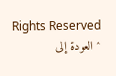Rights Reserved
^ العودة إلى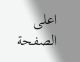اعلى الصفحة